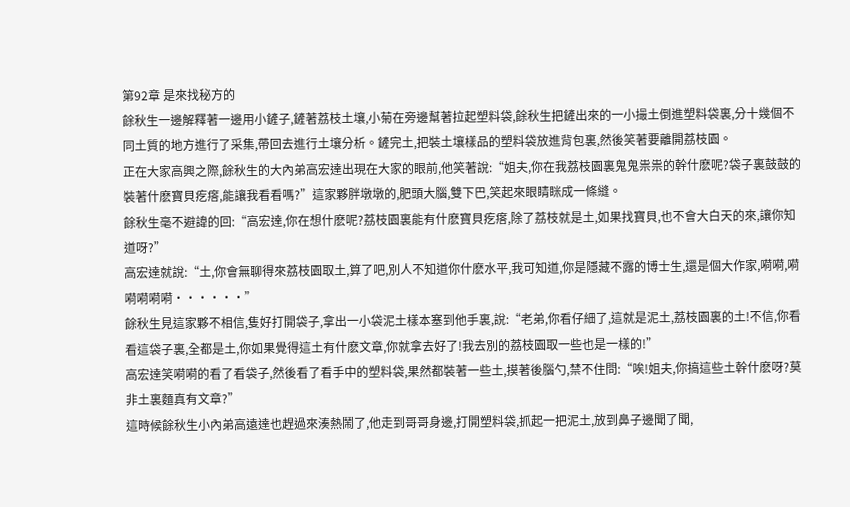第92章 是來找秘方的
餘秋生一邊解釋著一邊用小鏟子,鏟著荔枝土壤,小菊在旁邊幫著拉起塑料袋,餘秋生把鏟出來的一小撮土倒進塑料袋裏,分十幾個不同土質的地方進行了采集,帶回去進行土壤分析。鏟完土,把裝土壤樣品的塑料袋放進背包裏,然後笑著要離開荔枝園。
正在大家高興之際,餘秋生的大內弟高宏達出現在大家的眼前,他笑著說:“姐夫,你在我荔枝園裏鬼鬼祟祟的幹什麽呢?袋子裏鼓鼓的裝著什麽寶貝疙瘩,能讓我看看嗎?”這家夥胖墩墩的,肥頭大腦,雙下巴,笑起來眼睛眯成一條縫。
餘秋生毫不避諱的回:“高宏達,你在想什麽呢?荔枝園裏能有什麽寶貝疙瘩,除了荔枝就是土,如果找寶貝,也不會大白天的來,讓你知道呀?”
高宏達就說:“土,你會無聊得來荔枝園取土,算了吧,別人不知道你什麽水平,我可知道,你是隱藏不露的博士生,還是個大作家,嗬嗬,嗬嗬嗬嗬嗬······”
餘秋生見這家夥不相信,隻好打開袋子,拿出一小袋泥土樣本塞到他手裏,說:“老弟,你看仔細了,這就是泥土,荔枝園裏的土!不信,你看看這袋子裏,全都是土,你如果覺得這土有什麽文章,你就拿去好了!我去別的荔枝園取一些也是一樣的!”
高宏達笑嗬嗬的看了看袋子,然後看了看手中的塑料袋,果然都裝著一些土,摸著後腦勺,禁不住問:“唉!姐夫,你搞這些土幹什麽呀?莫非土裏麵真有文章?”
這時候餘秋生小內弟高遠達也趕過來湊熱鬧了,他走到哥哥身邊,打開塑料袋,抓起一把泥土,放到鼻子邊聞了聞,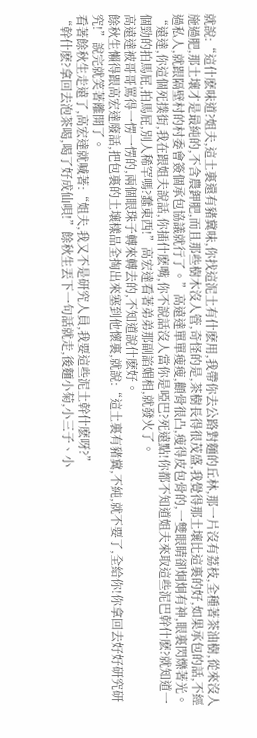就說:“這什麽味道?姐夫,這土裏還有豬糞味,你找這泥土有什麽用,我帶你去公路對麵的丘林,那一片沒有荔枝,全種著茶油樹,從來沒人施過肥,那土壤才是最純的,不含農鉀肥,而且那些樹木沒人管,奇怪的是,茶樹長得很茂盛,我覺得那土壤比這裏的好,如果承包的話,不經過私人,就跟隔壁村的村委會簽個承包協議就行了。”高遠達單單瘦瘦,顴骨很凸,瘦得皮包骨的,一雙眼睛卻炯炯有神,眼裏閃爍著光。
“遠達,你這個死撲街,我在跟姐夫說話,你插什麽嘴,你不說話沒人當你是啞巴?死遠點!你都不知道姐夫來取這些泥巴幹什麽?就知道一個勁的拍馬屁,拍馬屁,別人稀罕嗎?蠢東西!”高宏達看著弟弟那副諂媚相,就發火了。
高遠達被哥哥罵得一愣一愣的,兩個眼珠子轉來轉去的,不知道說什麽好。
餘秋生懶得跟高宏達廢話,把包裏的土壤樣品全掏出來塞到他懷裏,就說:“這土裏有豬糞,不純,就不要了,全給你!你拿回去好好研究研究!”說完就笑著離開了。
看著餘秋生走遠了,高宏達就喊著:“姐夫,我又不是研究人員,我要這些泥土幹什麽呀?”
“幹什麽?拿回去泡茶喝,喝了好成仙唄!”餘秋生丟下一句話就走,後麵小菊,小三子、小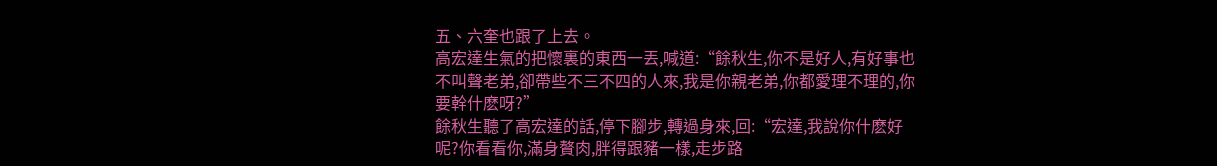五、六奎也跟了上去。
高宏達生氣的把懷裏的東西一丟,喊道:“餘秋生,你不是好人,有好事也不叫聲老弟,卻帶些不三不四的人來,我是你親老弟,你都愛理不理的,你要幹什麽呀?”
餘秋生聽了高宏達的話,停下腳步,轉過身來,回:“宏達,我說你什麽好呢?你看看你,滿身贅肉,胖得跟豬一樣,走步路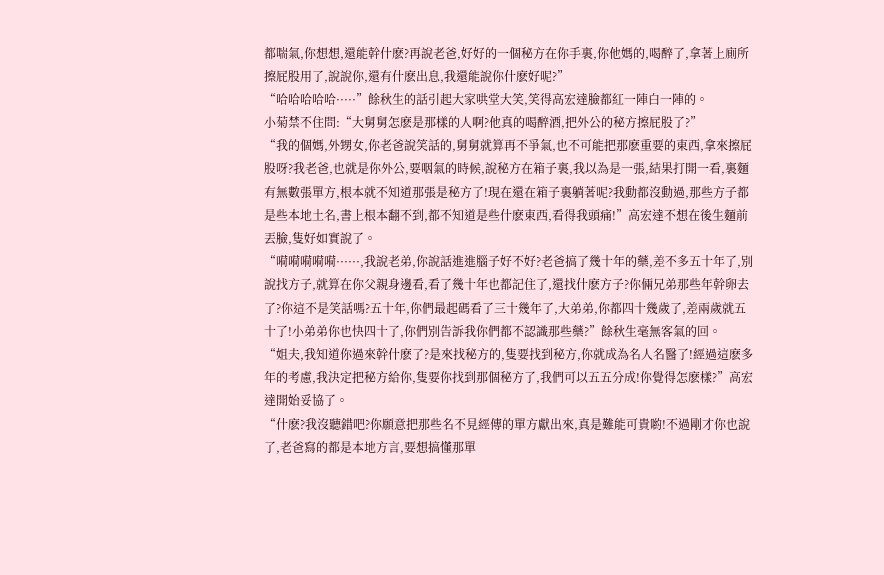都喘氣,你想想,還能幹什麽?再說老爸,好好的一個秘方在你手裏,你他媽的,喝醉了,拿著上廁所擦屁股用了,說說你,還有什麽出息,我還能說你什麽好呢?”
“哈哈哈哈哈·····”餘秋生的話引起大家哄堂大笑,笑得高宏達臉都紅一陣白一陣的。
小菊禁不住問:“大舅舅怎麽是那樣的人啊?他真的喝醉酒,把外公的秘方擦屁股了?”
“我的個媽,外甥女,你老爸說笑話的,舅舅就算再不爭氣,也不可能把那麽重要的東西,拿來擦屁股呀?我老爸,也就是你外公,要咽氣的時候,說秘方在箱子裏,我以為是一張,結果打開一看,裏麵有無數張單方,根本就不知道那張是秘方了!現在還在箱子裏躺著呢?我動都沒動過,那些方子都是些本地土名,書上根本翻不到,都不知道是些什麽東西,看得我頭痛!”高宏達不想在後生麵前丟臉,隻好如實說了。
“嗬嗬嗬嗬嗬······,我說老弟,你說話進進腦子好不好?老爸搞了幾十年的藥,差不多五十年了,別說找方子,就算在你父親身邊看,看了幾十年也都記住了,還找什麽方子?你倆兄弟那些年幹卵去了?你這不是笑話嗎?五十年,你們最起碼看了三十幾年了,大弟弟,你都四十幾歲了,差兩歲就五十了!小弟弟你也快四十了,你們別告訴我你們都不認識那些藥?”餘秋生毫無客氣的回。
“姐夫,我知道你過來幹什麽了?是來找秘方的,隻要找到秘方,你就成為名人名醫了!經過這麽多年的考慮,我決定把秘方給你,隻要你找到那個秘方了,我們可以五五分成!你覺得怎麽樣?”高宏達開始妥協了。
“什麽?我沒聽錯吧?你願意把那些名不見經傳的單方獻出來,真是難能可貴喲!不過剛才你也說了,老爸寫的都是本地方言,要想搞懂那單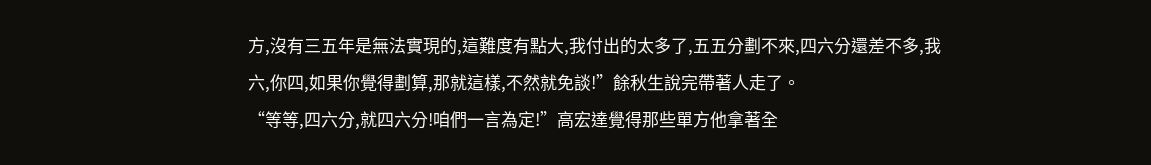方,沒有三五年是無法實現的,這難度有點大,我付出的太多了,五五分劃不來,四六分還差不多,我六,你四,如果你覺得劃算,那就這樣,不然就免談!”餘秋生說完帶著人走了。
“等等,四六分,就四六分!咱們一言為定!”高宏達覺得那些單方他拿著全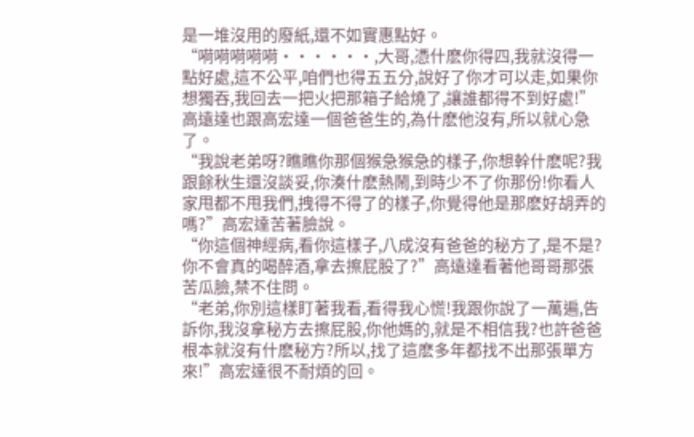是一堆沒用的廢紙,還不如實惠點好。
“嗬嗬嗬嗬嗬······,大哥,憑什麽你得四,我就沒得一點好處,這不公平,咱們也得五五分,說好了你才可以走,如果你想獨吞,我回去一把火把那箱子給燒了,讓誰都得不到好處!”高遠達也跟高宏達一個爸爸生的,為什麽他沒有,所以就心急了。
“我說老弟呀?瞧瞧你那個猴急猴急的樣子,你想幹什麽呢?我跟餘秋生還沒談妥,你湊什麽熱鬧,到時少不了你那份!你看人家甩都不甩我們,拽得不得了的樣子,你覺得他是那麽好胡弄的嗎?”高宏達苦著臉說。
“你這個神經病,看你這樣子,八成沒有爸爸的秘方了,是不是?你不會真的喝醉酒,拿去擦屁股了?”高遠達看著他哥哥那張苦瓜臉,禁不住問。
“老弟,你別這樣盯著我看,看得我心慌!我跟你說了一萬遍,告訴你,我沒拿秘方去擦屁股,你他媽的,就是不相信我?也許爸爸根本就沒有什麽秘方?所以,找了這麽多年都找不出那張單方來!”高宏達很不耐煩的回。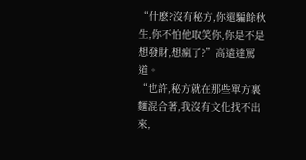“什麽?沒有秘方,你還騙餘秋生,你不怕他取笑你,你是不是想發財,想瘋了?”高遠達罵道。
“也許,秘方就在那些單方裏麵混合著,我沒有文化找不出來,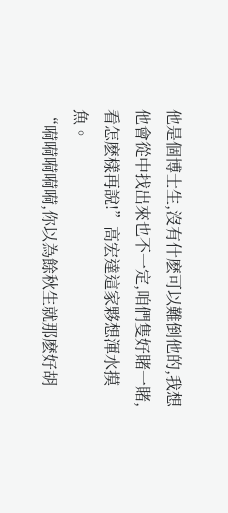他是個博士生,沒有什麽可以難倒他的,我想他會從中找出來也不一定,咱們隻好賭一賭,看怎麽樣再說!”高宏達這家夥想渾水摸魚。
“嗬嗬嗬嗬嗬,你以為餘秋生就那麽好胡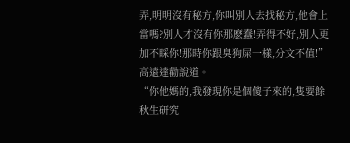弄,明明沒有秘方,你叫別人去找秘方,他會上當嗎?別人才沒有你那麽蠢!弄得不好,別人更加不睬你!那時你跟臭狗屎一樣,分文不值!”高遠達勸說道。
“你他媽的,我發現你是個傻子來的,隻要餘秋生研究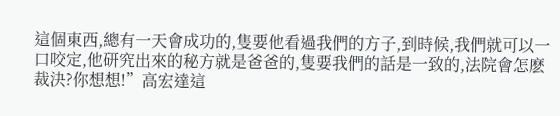這個東西,總有一天會成功的,隻要他看過我們的方子,到時候,我們就可以一口咬定,他研究出來的秘方就是爸爸的,隻要我們的話是一致的,法院會怎麽裁決?你想想!”高宏達這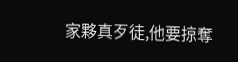家夥真歹徒,他要掠奪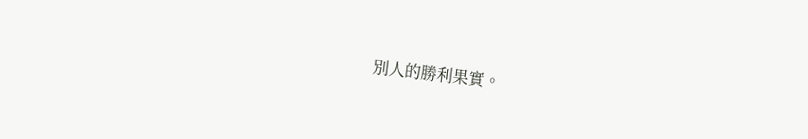別人的勝利果實。